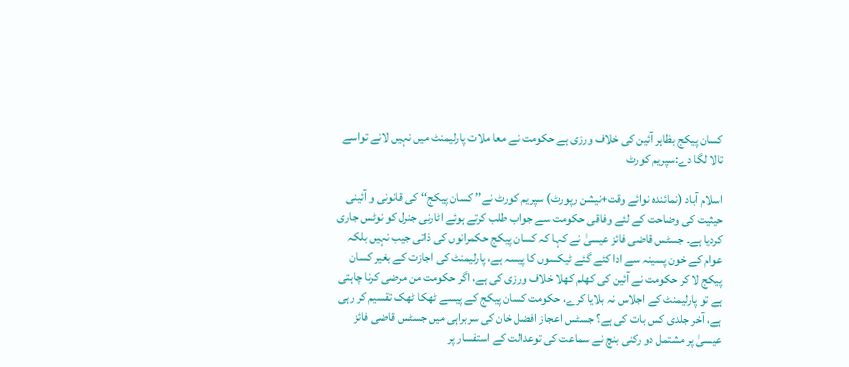کسان پیکج بظاہر آئین کی خلاف ورزی ہے حکومت نے معا ملات پارلیمنٹ میں نہیں لانے تواسے تالا لگا دے:سپریم کورٹ

اسلام آباد (نمائندہ نوائے وقت+نیشن رپورٹ) سپریم کورٹ نے’’ کسان پیکج‘‘ کی قانونی و آئینی حیثیت کی وضاحت کے لئے وفاقی حکومت سے جواب طلب کرتے ہوئے اٹارنی جنرل کو نوٹس جاری کردیا ہے۔ جسٹس قاضی فائز عیسیٰ نے کہا کہ کسان پیکج حکمرانوں کی ذاتی جیب نہیں بلکہ عوام کے خون پسینہ سے ادا کئے گئے ٹیکسوں کا پیسہ ہے، پارلیمنٹ کی اجازت کے بغیر کسان پیکج لا کر حکومت نے آئین کی کھلم کھلا خلاف ورزی کی ہے، اگر حکومت من مرضی کرنا چاہتی ہے تو پارلیمنٹ کے اجلاس نہ بلایا کرے، حکومت کسان پیکج کے پیسے ٹھکا ٹھک تقسیم کر رہی ہے، آخر جلدی کس بات کی ہے؟ جسٹس اعجاز افضل خان کی سربراہی میں جسٹس قاضی فائز عیسیٰ پر مشتمل دو رکنی بنچ نے سماعت کی توعدالت کے استفسار پر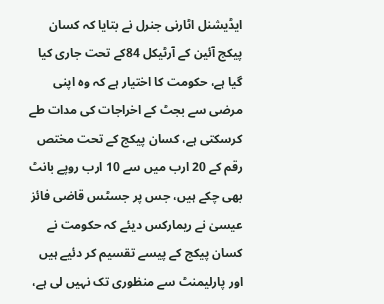ایڈیشنل اٹارنی جنرل نے بتایا کہ کسان پیکج آئین کے آرٹیکل 84کے تحت جاری کیا گیا ہے، حکومت کا اختیار ہے کہ وہ اپنی مرضی سے بجٹ کے اخراجات کی مدات طے کرسکتی ہے، کسان پیکج کے تحت مختص رقم کے 20 ارب میں سے 10 ارب روپے بانٹ بھی چکے ہیں، جس پر جسٹس قاضی فائز عیسیٰ نے ریمارکس دیئے کہ حکومت نے کسان پیکج کے پیسے تقسیم کر دئیے ہیں اور پارلیمنٹ سے منظوری تک نہیں لی ہے،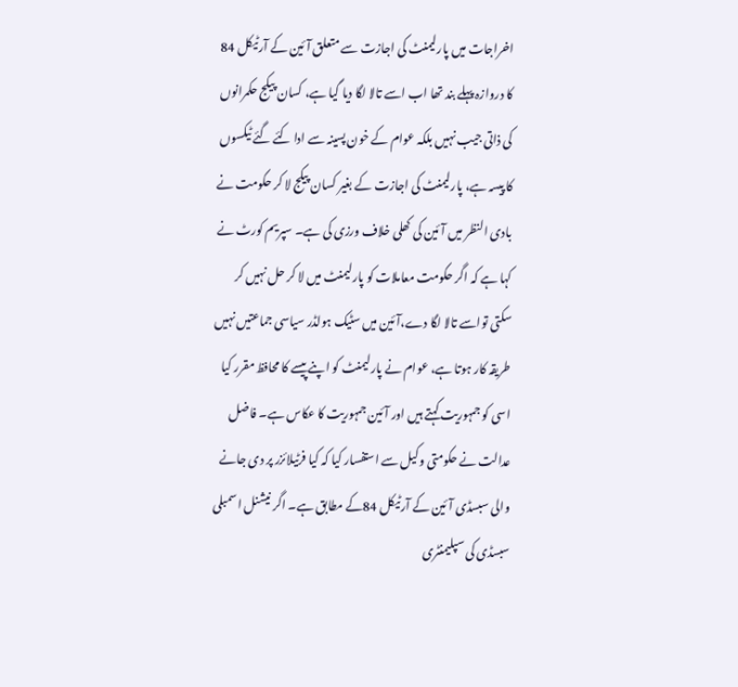اخراجات میں پارلیمنٹ کی اجازت سے متعلق آئین کے آرٹیکل 84 کا دروازہ پہلے بند تھا اب اسے تالا لگا دیا گیا ہے، کسان پیکج حکمرانوں کی ذاتی جیب نہیں بلکہ عوام کے خون پسینہ سے ادا کئے گئے ٹیکسوں کا پیسہ ہے، پارلیمنٹ کی اجازت کے بغیر کسان پیکج لا کر حکومت نے بادی النظر میں آئین کی کھلی خلاف ورزی کی ہے۔ سپریم کورٹ نے کہا ہے کہ اگر حکومت معاملات کو پارلیمنٹ میں لا کر حل نہیں کر سکتی تواسے تالا لگا دے،آئین میں سٹیک ہولڈر سیاسی جماعتیں نہیں طریقہ کار ہوتا ہے، عوام نے پارلیمنٹ کو اپنے پیسے کا محافظ مقرر کیا اسی کو جمہوریت کہتے ہیں اور آئین جمہوریت کا عکاس ہے۔ فاضل عدالت نے حکومتی وکیل سے استفسار کیا کہ کیا فرٹیلائزر پر دی جانے والی سبسڈی آئین کے آرٹیکل 84کے مطابق ہے۔ اگر نیشنل اسمبلی سبسڈی کی سپلیمنٹری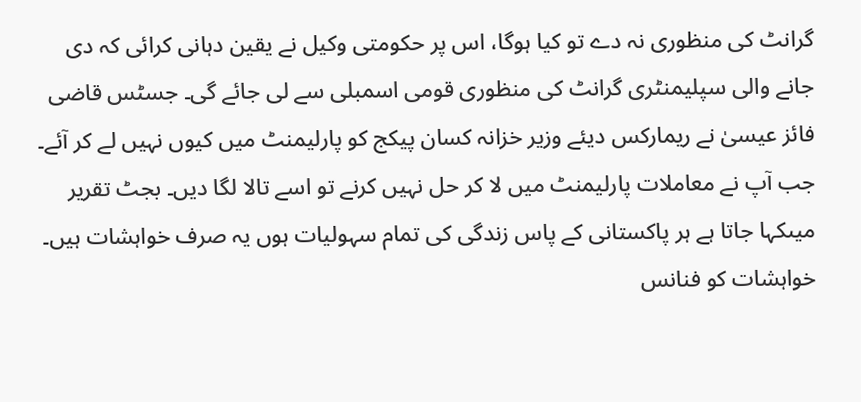گرانٹ کی منظوری نہ دے تو کیا ہوگا، اس پر حکومتی وکیل نے یقین دہانی کرائی کہ دی جانے والی سپلیمنٹری گرانٹ کی منظوری قومی اسمبلی سے لی جائے گی۔ جسٹس قاضی فائز عیسیٰ نے ریمارکس دیئے وزیر خزانہ کسان پیکج کو پارلیمنٹ میں کیوں نہیں لے کر آئے۔ جب آپ نے معاملات پارلیمنٹ میں لا کر حل نہیں کرنے تو اسے تالا لگا دیں۔ بجٹ تقریر میںکہا جاتا ہے ہر پاکستانی کے پاس زندگی کی تمام سہولیات ہوں یہ صرف خواہشات ہیں۔ خواہشات کو فنانس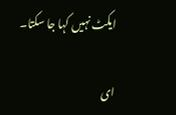ایکٹ نہیں کہا جا سکتا۔

ای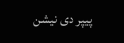پیپر دی نیشن